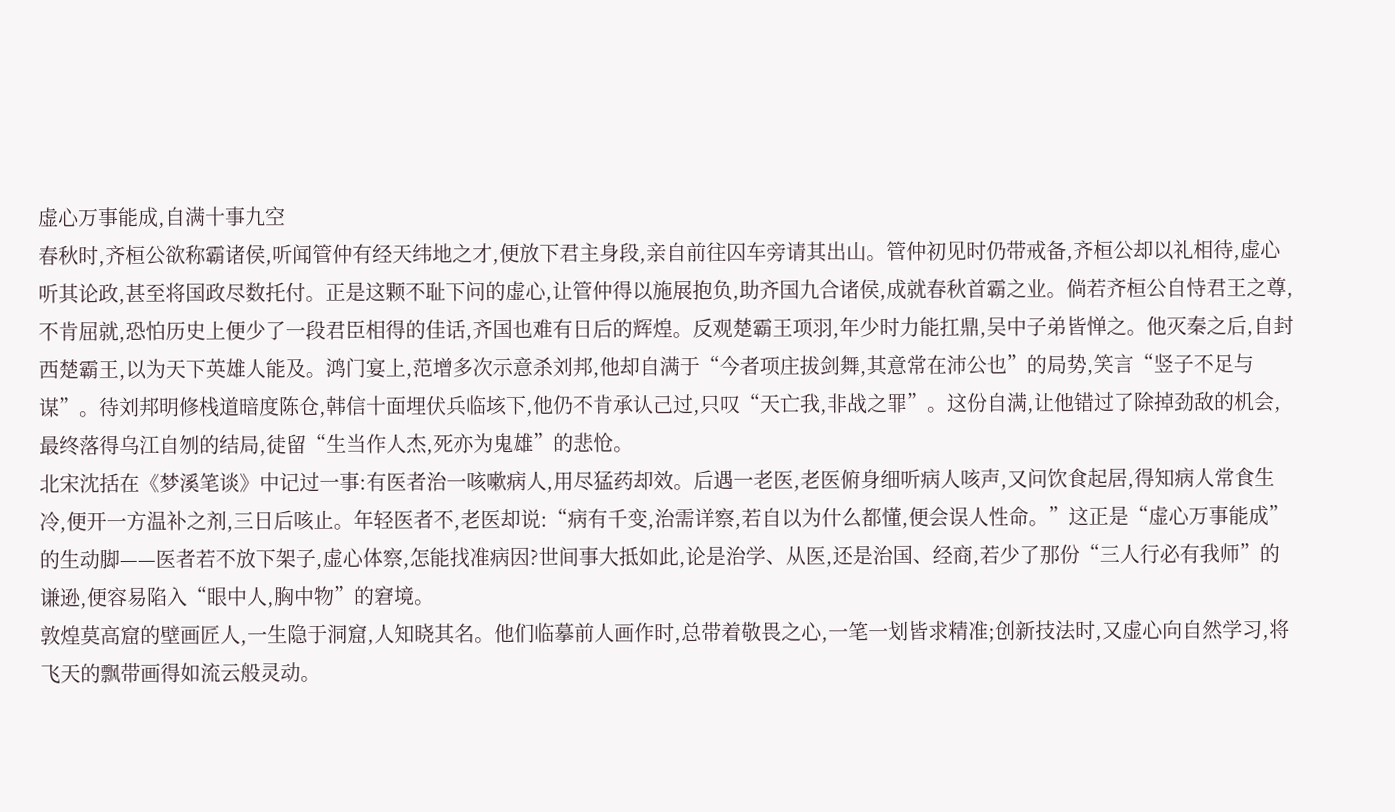虚心万事能成,自满十事九空
春秋时,齐桓公欲称霸诸侯,听闻管仲有经天纬地之才,便放下君主身段,亲自前往囚车旁请其出山。管仲初见时仍带戒备,齐桓公却以礼相待,虚心听其论政,甚至将国政尽数托付。正是这颗不耻下问的虚心,让管仲得以施展抱负,助齐国九合诸侯,成就春秋首霸之业。倘若齐桓公自恃君王之尊,不肯屈就,恐怕历史上便少了一段君臣相得的佳话,齐国也难有日后的辉煌。反观楚霸王项羽,年少时力能扛鼎,吴中子弟皆惮之。他灭秦之后,自封西楚霸王,以为天下英雄人能及。鸿门宴上,范增多次示意杀刘邦,他却自满于“今者项庄拔剑舞,其意常在沛公也”的局势,笑言“竖子不足与谋”。待刘邦明修栈道暗度陈仓,韩信十面埋伏兵临垓下,他仍不肯承认己过,只叹“天亡我,非战之罪”。这份自满,让他错过了除掉劲敌的机会,最终落得乌江自刎的结局,徒留“生当作人杰,死亦为鬼雄”的悲怆。
北宋沈括在《梦溪笔谈》中记过一事:有医者治一咳嗽病人,用尽猛药却效。后遇一老医,老医俯身细听病人咳声,又问饮食起居,得知病人常食生冷,便开一方温补之剂,三日后咳止。年轻医者不,老医却说:“病有千变,治需详察,若自以为什么都懂,便会误人性命。”这正是“虚心万事能成”的生动脚——医者若不放下架子,虚心体察,怎能找准病因?世间事大抵如此,论是治学、从医,还是治国、经商,若少了那份“三人行必有我师”的谦逊,便容易陷入“眼中人,胸中物”的窘境。
敦煌莫高窟的壁画匠人,一生隐于洞窟,人知晓其名。他们临摹前人画作时,总带着敬畏之心,一笔一划皆求精准;创新技法时,又虚心向自然学习,将飞天的飘带画得如流云般灵动。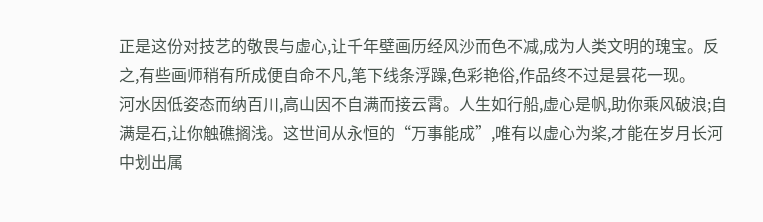正是这份对技艺的敬畏与虚心,让千年壁画历经风沙而色不减,成为人类文明的瑰宝。反之,有些画师稍有所成便自命不凡,笔下线条浮躁,色彩艳俗,作品终不过是昙花一现。
河水因低姿态而纳百川,高山因不自满而接云霄。人生如行船,虚心是帆,助你乘风破浪;自满是石,让你触礁搁浅。这世间从永恒的“万事能成”,唯有以虚心为桨,才能在岁月长河中划出属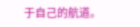于自己的航道。